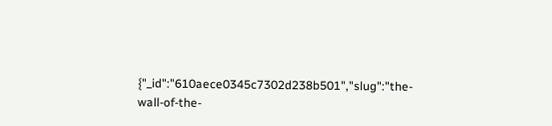{"_id":"610aece0345c7302d238b501","slug":"the-wall-of-the-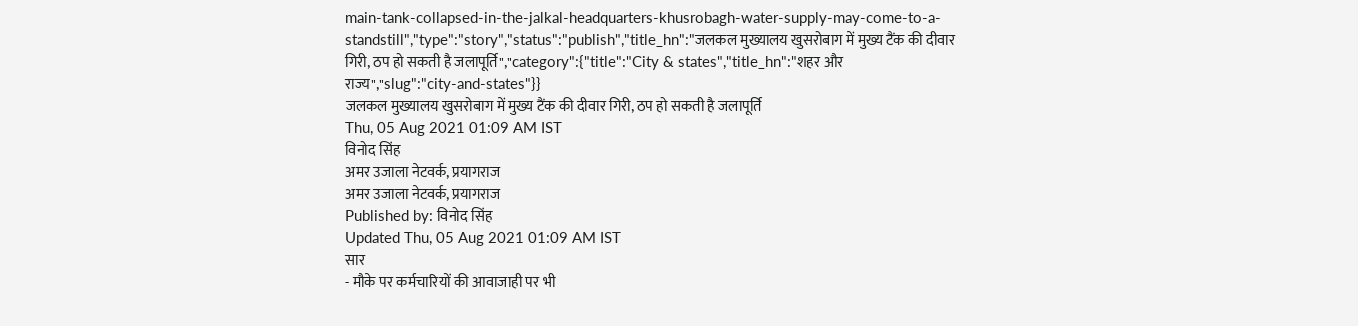main-tank-collapsed-in-the-jalkal-headquarters-khusrobagh-water-supply-may-come-to-a-standstill","type":"story","status":"publish","title_hn":"जलकल मुख्यालय खुसरोबाग में मुख्य टैंक की दीवार गिरी, ठप हो सकती है जलापूर्ति","category":{"title":"City & states","title_hn":"शहर और राज्य","slug":"city-and-states"}}
जलकल मुख्यालय खुसरोबाग में मुख्य टैंक की दीवार गिरी, ठप हो सकती है जलापूर्ति
Thu, 05 Aug 2021 01:09 AM IST
विनोद सिंह
अमर उजाला नेटवर्क, प्रयागराज
अमर उजाला नेटवर्क, प्रयागराज
Published by: विनोद सिंह
Updated Thu, 05 Aug 2021 01:09 AM IST
सार
- मौके पर कर्मचारियों की आवाजाही पर भी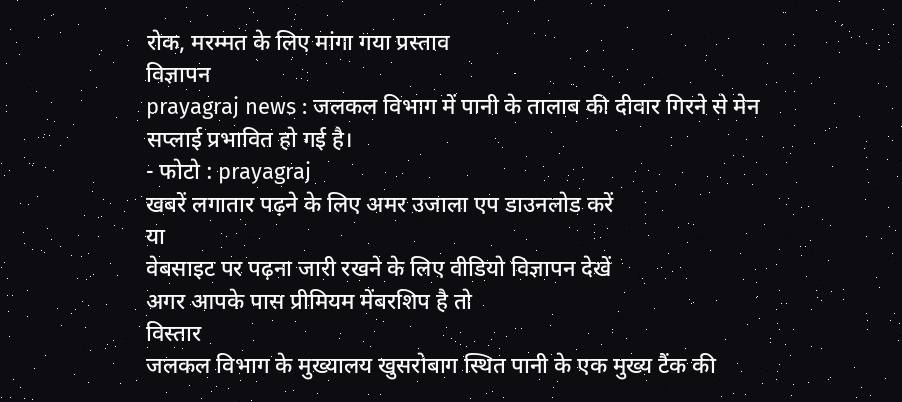रोक, मरम्मत के लिए मांगा गया प्रस्ताव
विज्ञापन
prayagraj news : जलकल विभाग में पानी के तालाब की दीवार गिरने से मेन सप्लाई प्रभावित हो गई है।
- फोटो : prayagraj
खबरें लगातार पढ़ने के लिए अमर उजाला एप डाउनलोड करें
या
वेबसाइट पर पढ़ना जारी रखने के लिए वीडियो विज्ञापन देखें
अगर आपके पास प्रीमियम मेंबरशिप है तो
विस्तार
जलकल विभाग के मुख्यालय खुसरोबाग स्थित पानी के एक मुख्य टैंक की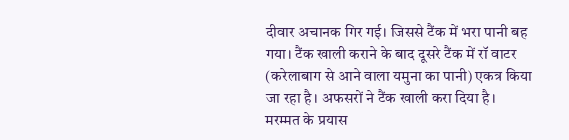दीवार अचानक गिर गई। जिससे टैंक में भरा पानी बह गया। टैंक खाली कराने के बाद दूसरे टैंक में रॉ वाटर (करेलाबाग से आने वाला यमुना का पानी) एकत्र किया जा रहा है। अफसरों ने टैंक खाली करा दिया है। मरम्मत के प्रयास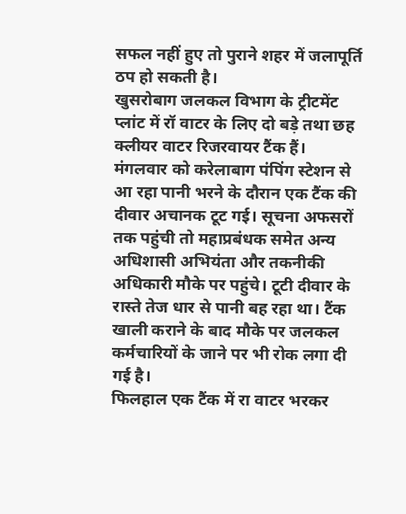सफल नहीं हुए तो पुराने शहर में जलापूर्ति ठप हो सकती है।
खुसरोबाग जलकल विभाग के ट्रीटमेंट प्लांट में रॉ वाटर के लिए दो बड़े तथा छह क्लीयर वाटर रिजरवायर टैंक हैं। मंगलवार को करेलाबाग पंपिंग स्टेशन से आ रहा पानी भरने के दौरान एक टैंक की दीवार अचानक टूट गई। सूचना अफसरों तक पहुंची तो महाप्रबंधक समेत अन्य अधिशासी अभियंता और तकनीकी अधिकारी मौके पर पहुंचे। टूटी दीवार के रास्ते तेज धार से पानी बह रहा था। टैंक खाली कराने के बाद मौके पर जलकल कर्मचारियों के जाने पर भी रोक लगा दी गई है।
फिलहाल एक टैंक में रा वाटर भरकर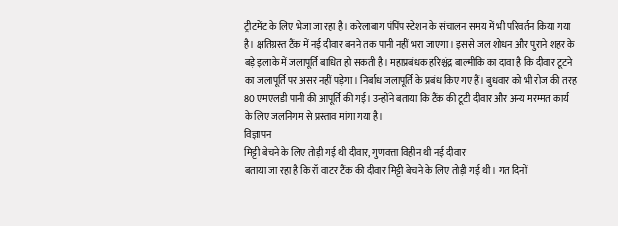ट्रीटमेंट के लिए भेजा जा रहा है। करेलाबाग पंपिंप स्टेशन के संचालन समय में भी परिवर्तन किया गया है। क्षतिग्रस्त टैंक में नई दीवार बनने तक पानी नहीं भरा जाएगा। इससे जल शोधन और पुराने शहर के बड़े इलाके में जलापूर्ति बाधित हो सकती है। महाप्रबंधक हरिश्चंद्र बाल्मीकि का दावा है कि दीवार टूटने का जलापूर्ति पर असर नहीं पड़ेगा। निर्बाध जलापूर्ति के प्रबंध किए गए हैं। बुधवार को भी रोज की तरह 80 एमएलडी पानी की आपूर्ति की गई। उन्होंने बताया कि टैंक की टूटी दीवार और अन्य मरम्मत कार्य के लिए जलनिगम से प्रस्ताव मांगा गया है।
विज्ञापन
मिट्टी बेचने के लिए तोड़ी गई थी दीवार, गुणवत्ता विहीन थी नई दीवार
बताया जा रहा है कि रॉ वाटर टैंक की दीवार मिट्टी बेचने के लिए तोड़ी गई थी। गत दिनों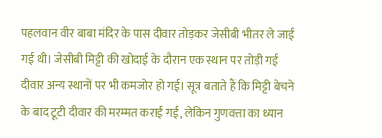पहलवान वीर बाबा मंदिर के पास दीवार तोड़कर जेसीबी भीतर ले जाई गई थी। जेसीबी मिट्टी की खोदाई के दौरान एक स्थान पर तोड़ी गई दीवार अन्य स्थानों पर भी कमजोर हो गई। सूत्र बताते हैं कि मिट्टी बेचने के बाद टूटी दीवार की मरम्मत कराई गई, लेकिन गुणवत्ता का ध्यान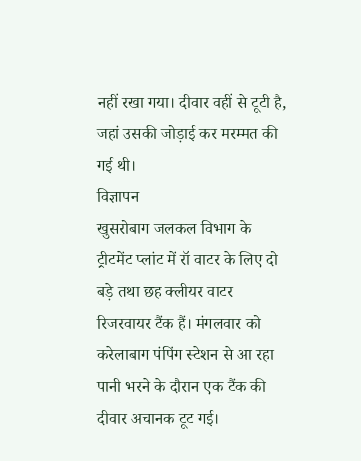नहीं रखा गया। दीवार वहीं से टूटी है, जहां उसकी जोड़ाई कर मरम्मत की गई थी।
विज्ञापन
खुसरोबाग जलकल विभाग के ट्रीटमेंट प्लांट में रॉ वाटर के लिए दो बड़े तथा छह क्लीयर वाटर रिजरवायर टैंक हैं। मंगलवार को करेलाबाग पंपिंग स्टेशन से आ रहा पानी भरने के दौरान एक टैंक की दीवार अचानक टूट गई।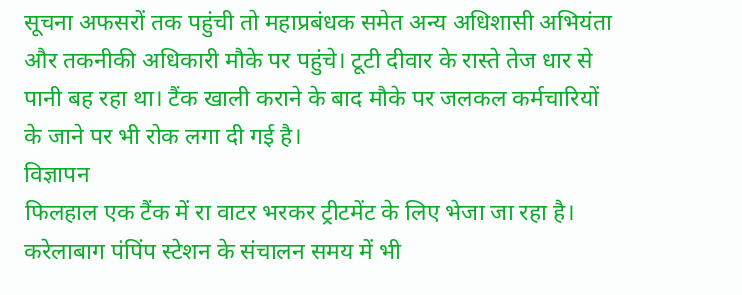सूचना अफसरों तक पहुंची तो महाप्रबंधक समेत अन्य अधिशासी अभियंता और तकनीकी अधिकारी मौके पर पहुंचे। टूटी दीवार के रास्ते तेज धार से पानी बह रहा था। टैंक खाली कराने के बाद मौके पर जलकल कर्मचारियों के जाने पर भी रोक लगा दी गई है।
विज्ञापन
फिलहाल एक टैंक में रा वाटर भरकर ट्रीटमेंट के लिए भेजा जा रहा है। करेलाबाग पंपिंप स्टेशन के संचालन समय में भी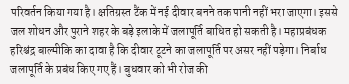परिवर्तन किया गया है। क्षतिग्रस्त टैंक में नई दीवार बनने तक पानी नहीं भरा जाएगा। इससे जल शोधन और पुराने शहर के बड़े इलाके में जलापूर्ति बाधित हो सकती है। महाप्रबंधक हरिश्चंद्र बाल्मीकि का दावा है कि दीवार टूटने का जलापूर्ति पर असर नहीं पड़ेगा। निर्बाध जलापूर्ति के प्रबंध किए गए हैं। बुधवार को भी रोज की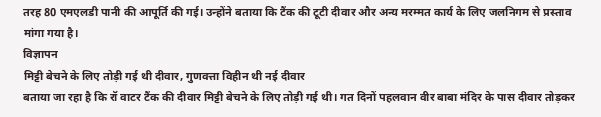तरह 80 एमएलडी पानी की आपूर्ति की गई। उन्होंने बताया कि टैंक की टूटी दीवार और अन्य मरम्मत कार्य के लिए जलनिगम से प्रस्ताव मांगा गया है।
विज्ञापन
मिट्टी बेचने के लिए तोड़ी गई थी दीवार, गुणवत्ता विहीन थी नई दीवार
बताया जा रहा है कि रॉ वाटर टैंक की दीवार मिट्टी बेचने के लिए तोड़ी गई थी। गत दिनों पहलवान वीर बाबा मंदिर के पास दीवार तोड़कर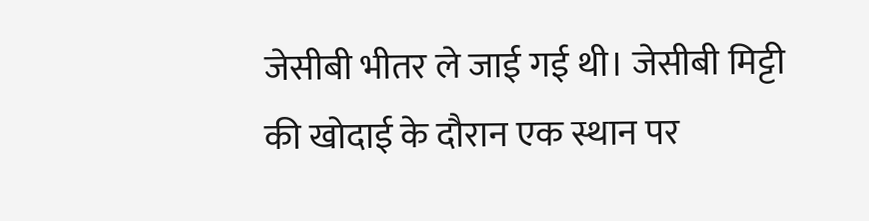जेसीबी भीतर ले जाई गई थी। जेसीबी मिट्टी की खोदाई के दौरान एक स्थान पर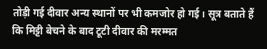तोड़ी गई दीवार अन्य स्थानों पर भी कमजोर हो गई। सूत्र बताते हैं कि मिट्टी बेचने के बाद टूटी दीवार की मरम्मत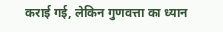कराई गई, लेकिन गुणवत्ता का ध्यान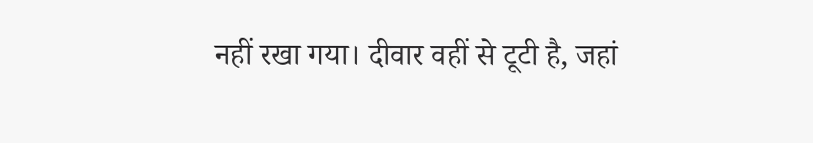नहीं रखा गया। दीवार वहीं से टूटी है, जहां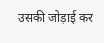उसकी जोड़ाई कर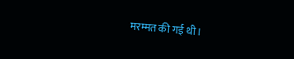मरम्मत की गई थी।